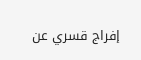إفراج قسري عن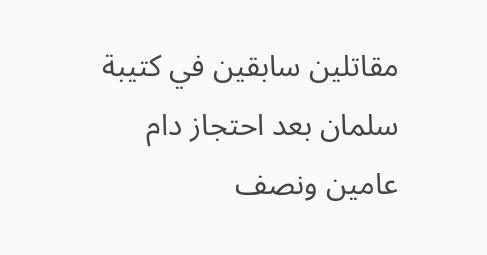مقاتلين سابقين في كتيبة سلمان بعد احتجاز دام عامين ونصف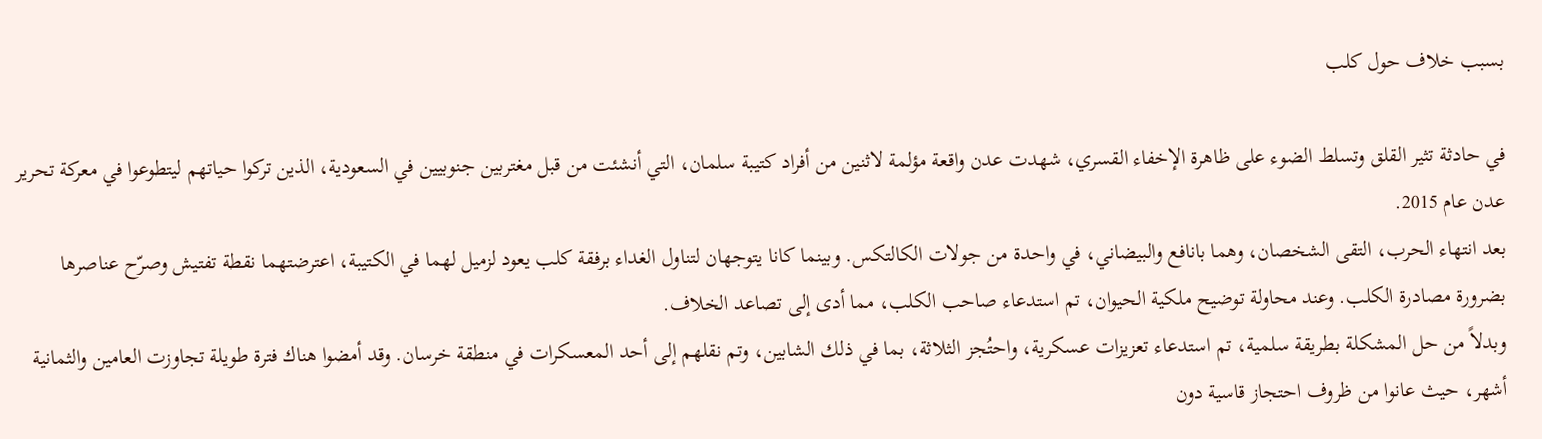بسبب خلاف حول كلب

في حادثة تثير القلق وتسلط الضوء على ظاهرة الإخفاء القسري، شهدت عدن واقعة مؤلمة لاثنين من أفراد كتيبة سلمان، التي أنشئت من قبل مغتربين جنوبيين في السعودية، الذين تركوا حياتهم ليتطوعوا في معركة تحرير عدن عام 2015.
بعد انتهاء الحرب، التقى الشخصان، وهما بانافع والبيضاني، في واحدة من جولات الكالتكس. وبينما كانا يتوجهان لتناول الغداء برفقة كلب يعود لزميل لهما في الكتيبة، اعترضتهما نقطة تفتيش وصرّح عناصرها بضرورة مصادرة الكلب. وعند محاولة توضيح ملكية الحيوان، تم استدعاء صاحب الكلب، مما أدى إلى تصاعد الخلاف.
وبدلاً من حل المشكلة بطريقة سلمية، تم استدعاء تعزيزات عسكرية، واحتُجز الثلاثة، بما في ذلك الشابين، وتم نقلهم إلى أحد المعسكرات في منطقة خرسان. وقد أمضوا هناك فترة طويلة تجاوزت العامين والثمانية أشهر، حيث عانوا من ظروف احتجاز قاسية دون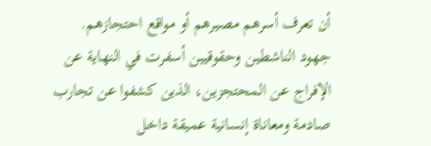أن تعرف أسرهم مصيرهم أو مواقع احتجازهم.
جهود الناشطين وحقوقيين أسفرت في النهاية عن الإفراج عن المحتجزين، الذين كشفوا عن تجارب صادمة ومعاناة إنسانية عميقة داخل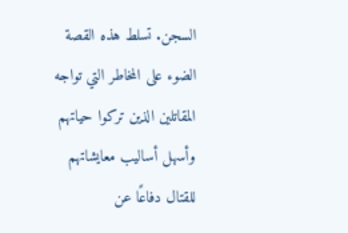السجن. تسلط هذه القصة الضوء على المخاطر التي تواجه المقاتلين الذين تركوا حياتهم وأسهل أساليب معايشاتهم للقتال دفاعًا عن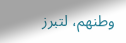وطنهم، لتبرز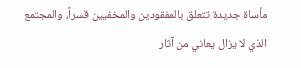مأساة جديدة تتعلق بالمفقودين والمخفيين قسراً، والمجتمع الذي لا يزال يعاني من آثار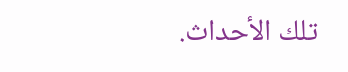تلك الأحداث.